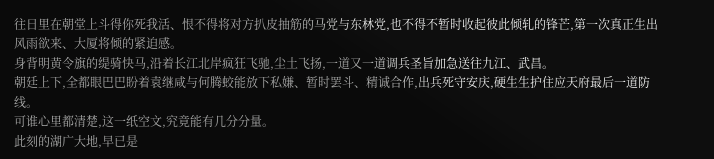往日里在朝堂上斗得你死我活、恨不得将对方扒皮抽筋的马党与东林党,也不得不暂时收起彼此倾轧的锋芒,第一次真正生出风雨欲来、大厦将倾的紧迫感。
身背明黄令旗的缇骑快马,沿着长江北岸疯狂飞驰,尘土飞扬,一道又一道调兵圣旨加急送往九江、武昌。
朝廷上下,全都眼巴巴盼着袁继咸与何腾蛟能放下私嫌、暂时罢斗、精诚合作,出兵死守安庆,硬生生护住应天府最后一道防线。
可谁心里都清楚,这一纸空文,究竟能有几分分量。
此刻的湖广大地,早已是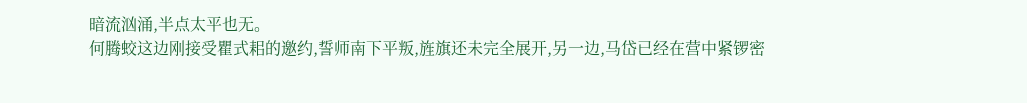暗流汹涌,半点太平也无。
何腾蛟这边刚接受瞿式耜的邀约,誓师南下平叛,旌旗还未完全展开,另一边,马岱已经在营中紧锣密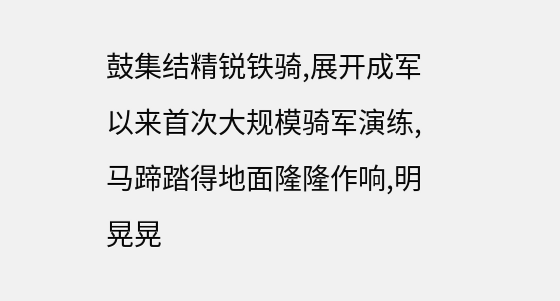鼓集结精锐铁骑,展开成军以来首次大规模骑军演练,马蹄踏得地面隆隆作响,明晃晃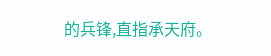的兵锋,直指承天府。